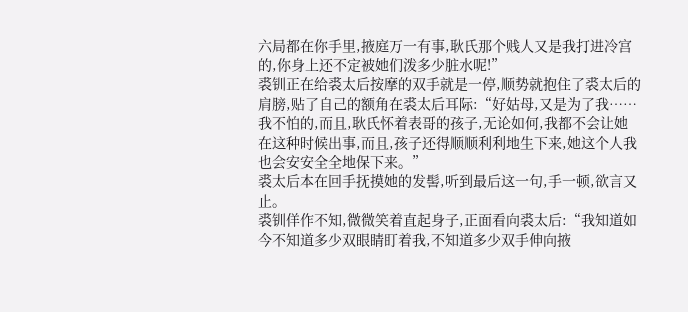六局都在你手里,掖庭万一有事,耿氏那个贱人又是我打进冷宫的,你身上还不定被她们泼多少脏水呢!”
裘钏正在给裘太后按摩的双手就是一停,顺势就抱住了裘太后的肩膀,贴了自己的额角在裘太后耳际:“好姑母,又是为了我……我不怕的,而且,耿氏怀着表哥的孩子,无论如何,我都不会让她在这种时候出事,而且,孩子还得顺顺利利地生下来,她这个人我也会安安全全地保下来。”
裘太后本在回手抚摸她的发髻,听到最后这一句,手一顿,欲言又止。
裘钏佯作不知,微微笑着直起身子,正面看向裘太后:“我知道如今不知道多少双眼睛盯着我,不知道多少双手伸向掖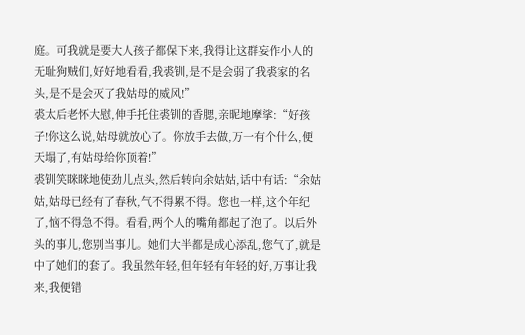庭。可我就是要大人孩子都保下来,我得让这群妄作小人的无耻狗贼们,好好地看看,我裘钏,是不是会弱了我裘家的名头,是不是会灭了我姑母的威风!”
裘太后老怀大慰,伸手托住裘钏的香腮,亲昵地摩挲:“好孩子!你这么说,姑母就放心了。你放手去做,万一有个什么,便天塌了,有姑母给你顶着!”
裘钏笑眯眯地使劲儿点头,然后转向余姑姑,话中有话:“余姑姑,姑母已经有了春秋,气不得累不得。您也一样,这个年纪了,恼不得急不得。看看,两个人的嘴角都起了泡了。以后外头的事儿,您别当事儿。她们大半都是成心添乱,您气了,就是中了她们的套了。我虽然年轻,但年轻有年轻的好,万事让我来,我便错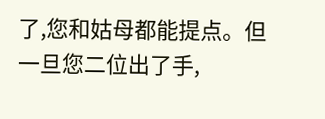了,您和姑母都能提点。但一旦您二位出了手,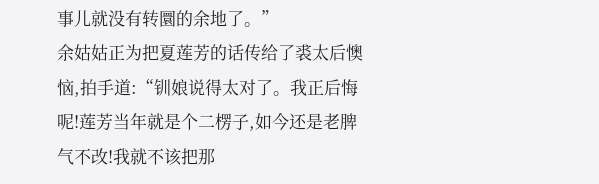事儿就没有转圜的余地了。”
余姑姑正为把夏莲芳的话传给了裘太后懊恼,拍手道:“钏娘说得太对了。我正后悔呢!莲芳当年就是个二楞子,如今还是老脾气不改!我就不该把那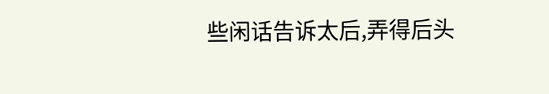些闲话告诉太后,弄得后头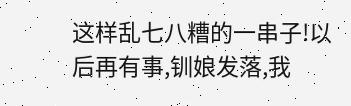这样乱七八糟的一串子!以后再有事,钏娘发落,我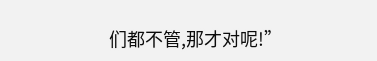们都不管,那才对呢!”